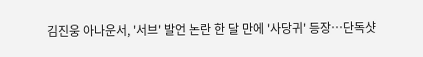김진웅 아나운서, '서브' 발언 논란 한 달 만에 '사당귀' 등장…단독샷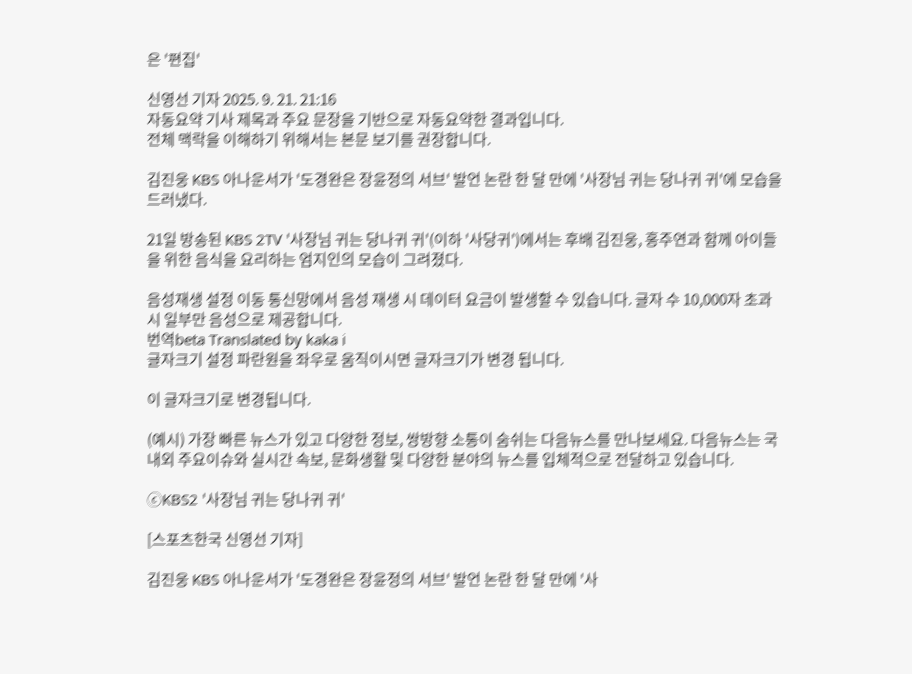은 '편집'

신영선 기자 2025. 9. 21. 21:16
자동요약 기사 제목과 주요 문장을 기반으로 자동요약한 결과입니다.
전체 맥락을 이해하기 위해서는 본문 보기를 권장합니다.

김진웅 KBS 아나운서가 '도경완은 장윤정의 서브' 발언 논란 한 달 만에 '사장님 귀는 당나귀 귀'에 모습을 드러냈다.

21일 방송된 KBS 2TV '사장님 귀는 당나귀 귀'(이하 '사당귀')에서는 후배 김진웅, 홍주연과 함께 아이들을 위한 음식을 요리하는 엄지인의 모습이 그려졌다.

음성재생 설정 이동 통신망에서 음성 재생 시 데이터 요금이 발생할 수 있습니다. 글자 수 10,000자 초과 시 일부만 음성으로 제공합니다.
번역beta Translated by kaka i
글자크기 설정 파란원을 좌우로 움직이시면 글자크기가 변경 됩니다.

이 글자크기로 변경됩니다.

(예시) 가장 빠른 뉴스가 있고 다양한 정보, 쌍방향 소통이 숨쉬는 다음뉴스를 만나보세요. 다음뉴스는 국내외 주요이슈와 실시간 속보, 문화생활 및 다양한 분야의 뉴스를 입체적으로 전달하고 있습니다.

ⓒKBS2 '사장님 귀는 당나귀 귀'

[스포츠한국 신영선 기자]

김진웅 KBS 아나운서가 '도경완은 장윤정의 서브' 발언 논란 한 달 만에 '사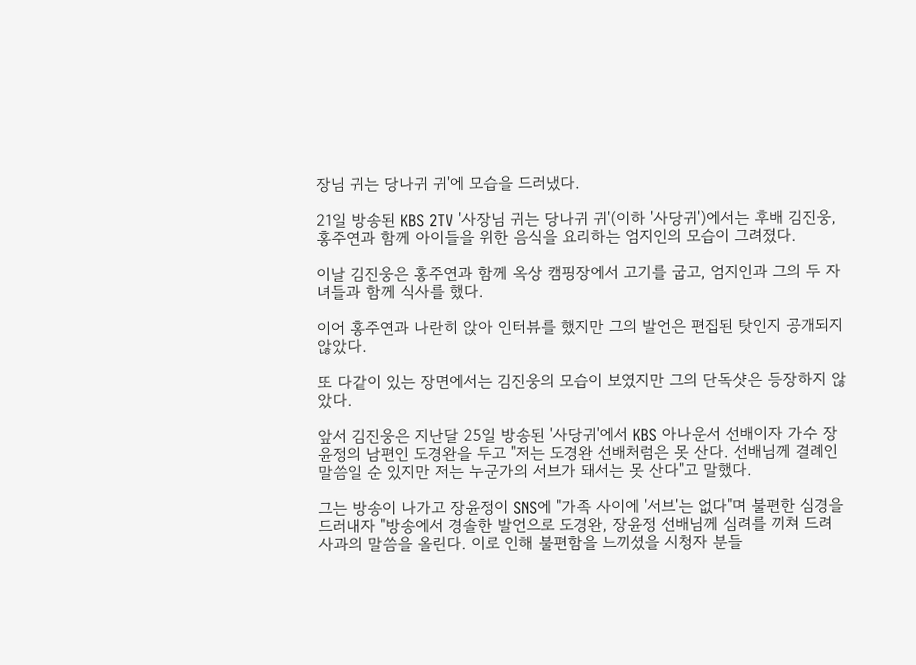장님 귀는 당나귀 귀'에 모습을 드러냈다.

21일 방송된 KBS 2TV '사장님 귀는 당나귀 귀'(이하 '사당귀')에서는 후배 김진웅, 홍주연과 함께 아이들을 위한 음식을 요리하는 엄지인의 모습이 그려졌다.

이날 김진웅은 홍주연과 함께 옥상 캠핑장에서 고기를 굽고, 엄지인과 그의 두 자녀들과 함께 식사를 했다.

이어 홍주연과 나란히 앉아 인터뷰를 했지만 그의 발언은 편집된 탓인지 공개되지 않았다.

또 다같이 있는 장면에서는 김진웅의 모습이 보였지만 그의 단독샷은 등장하지 않았다.

앞서 김진웅은 지난달 25일 방송된 '사당귀'에서 KBS 아나운서 선배이자 가수 장윤정의 남편인 도경완을 두고 "저는 도경완 선배처럼은 못 산다. 선배님께 결례인 말씀일 순 있지만 저는 누군가의 서브가 돼서는 못 산다"고 말했다.

그는 방송이 나가고 장윤정이 SNS에 "가족 사이에 '서브'는 없다"며 불편한 심경을 드러내자 "방송에서 경솔한 발언으로 도경완, 장윤정 선배님께 심려를 끼쳐 드려 사과의 말씀을 올린다. 이로 인해 불편함을 느끼셨을 시청자 분들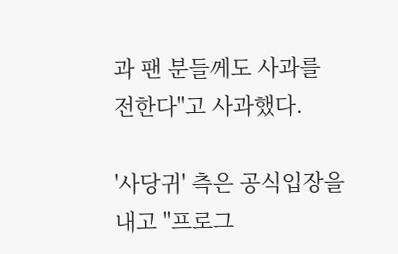과 팬 분들께도 사과를 전한다"고 사과했다.

'사당귀' 측은 공식입장을 내고 "프로그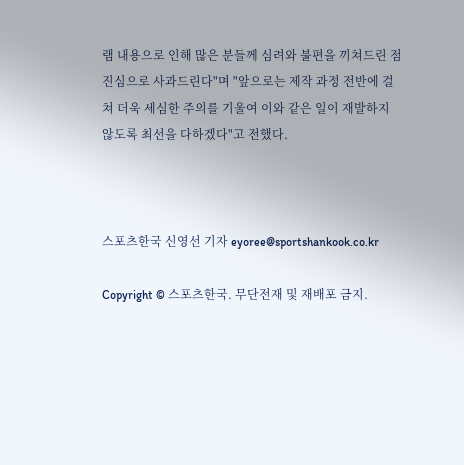램 내용으로 인해 많은 분들께 심려와 불편을 끼쳐드린 점 진심으로 사과드린다"며 "앞으로는 제작 과정 전반에 걸쳐 더욱 세심한 주의를 기울여 이와 같은 일이 재발하지 않도록 최선을 다하겠다"고 전했다.



스포츠한국 신영선 기자 eyoree@sportshankook.co.kr

Copyright © 스포츠한국. 무단전재 및 재배포 금지.